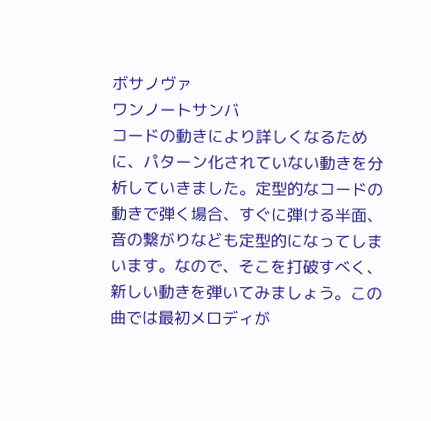ボサノヴァ
ワンノートサンバ
コードの動きにより詳しくなるために、パターン化されていない動きを分析していきました。定型的なコードの動きで弾く場合、すぐに弾ける半面、音の繋がりなども定型的になってしまいます。なので、そこを打破すべく、新しい動きを弾いてみましょう。この曲では最初メロディが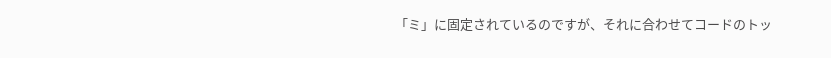「ミ」に固定されているのですが、それに合わせてコードのトッ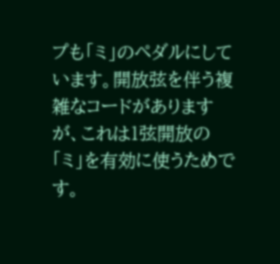プも「ミ」のペダルにしています。開放弦を伴う複雑なコードがありますが、これは1弦開放の「ミ」を有効に使うためです。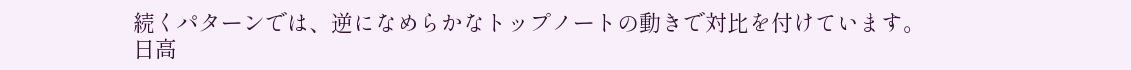続くパターンでは、逆になめらかなトップノートの動きで対比を付けています。
日高